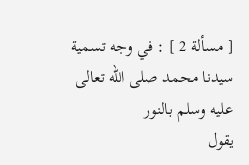[ مسألة 2 ] : في وجه تسمية سيدنا محمد صلى الله تعالى عليه وسلم بالنور
يقول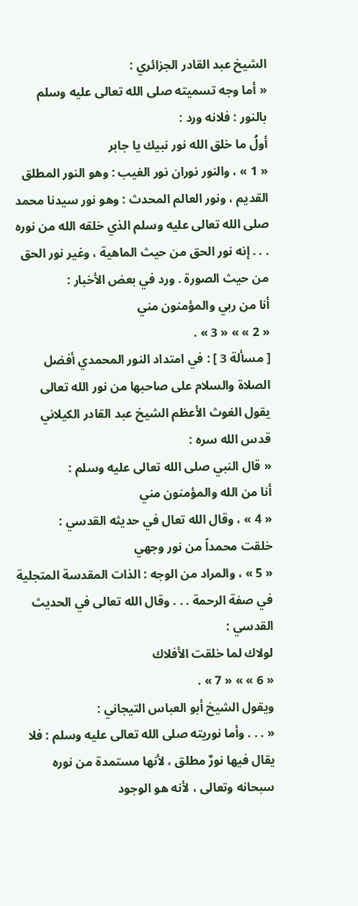الشيخ عبد القادر الجزائري :
« أما وجه تسميته صلى الله تعالى عليه وسلم بالنور : فلانه ورد :
أولُ ما خلق الله نور نبيك يا جابر
« 1 » ، والنور نوران نور الغيب : وهو النور المطلق القديم ، ونور العالم المحدث : وهو نور سيدنا محمد صلى الله تعالى عليه وسلم الذي خلقه الله من نوره . . . إنه نور الحق من حيث الماهية ، وغير نور الحق من حيث الصورة . ورد في بعض الأخبار :
أنا من ربي والمؤمنون مني
« 2 » » « 3 » .
[ مسألة 3 ] : في امتداد النور المحمدي أفضل الصلاة والسلام على صاحبها من نور الله تعالى
يقول الغوث الأعظم الشيخ عبد القادر الكيلاني قدس الله سره :
« قال النبي صلى الله تعالى عليه وسلم :
أنا من الله والمؤمنون مني
« 4 » ، وقال الله تعال في حديثه القدسي :
خلقت محمداً من نور وجهي
« 5 » ، والمراد من الوجه : الذات المقدسة المتجلية في صفة الرحمة . . . وقال الله تعالى في الحديث القدسي :
لولاك لما خلقت الأفلاك
« 6 » » « 7 » .
ويقول الشيخ أبو العباس التيجاني :
« . . . وأما نوريته صلى الله تعالى عليه وسلم : فلا يقال فيها نورٌ مطلق ، لأنها مستمدة من نوره سبحانه وتعالى ، لأنه هو الوجود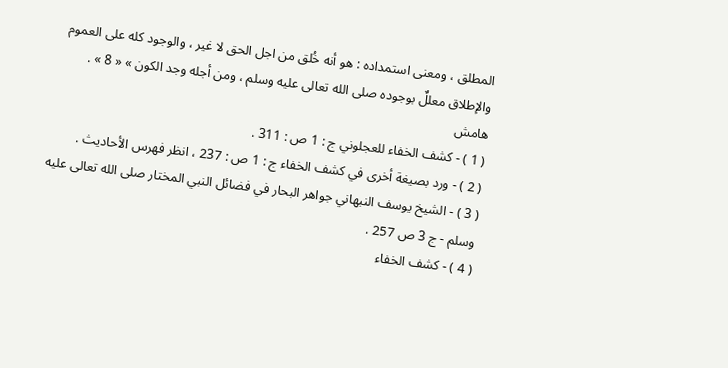المطلق ، ومعنى استمداده : هو أنه خُلق من اجل الحق لا غير ، والوجود كله على العموم والإطلاق معللٌ بوجوده صلى الله تعالى عليه وسلم ، ومن أجله وجد الكون » « 8 » .
هامش
( 1 ) - كشف الخفاء للعجلوني ج : 1 ص : 311 .
( 2 ) - ورد بصيغة أخرى في كشف الخفاء ج : 1 ص : 237 ، انظر فهرس الأحاديث .
( 3 ) - الشيخ يوسف النبهاني جواهر البحار في فضائل النبي المختار صلى الله تعالى عليه وسلم - ج 3 ص 257 .
( 4 ) - كشف الخفاء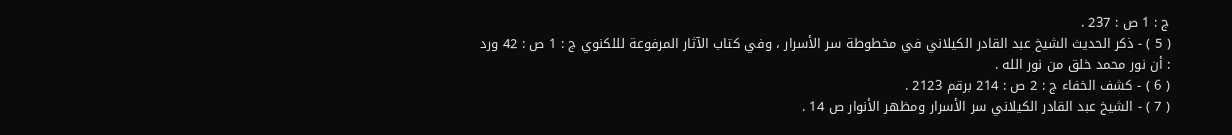ج : 1 ص : 237 .
( 5 ) - ذكر الحديث الشيخ عبد القادر الكيلاني في مخطوطة سر الأسرار ، وفي كتاب الآثار المرفوعة لللكنوي ج : 1 ص : 42 ورد : أن نور محمد خلق من نور الله .
( 6 ) - كشف الخفاء ج : 2 ص : 214 برقم 2123 .
( 7 ) - الشيخ عبد القادر الكيلاني سر الأسرار ومظهر الأنوار ص 14 .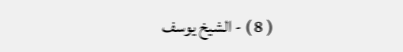( 8 ) - الشيخ يوسف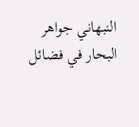النبهاني جواهر البحار في فضائل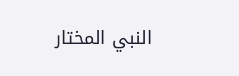النبي المختار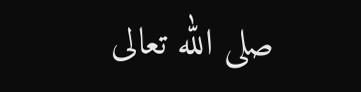صلى الله تعالى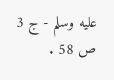عليه وسلم - ج 3 ص 58 .